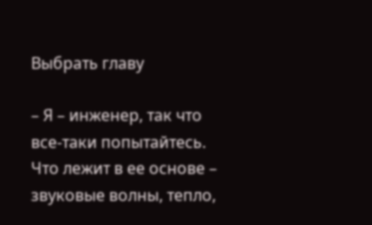Выбрать главу

– Я – инженер, так что все-таки попытайтесь. Что лежит в ее основе – звуковые волны, тепло,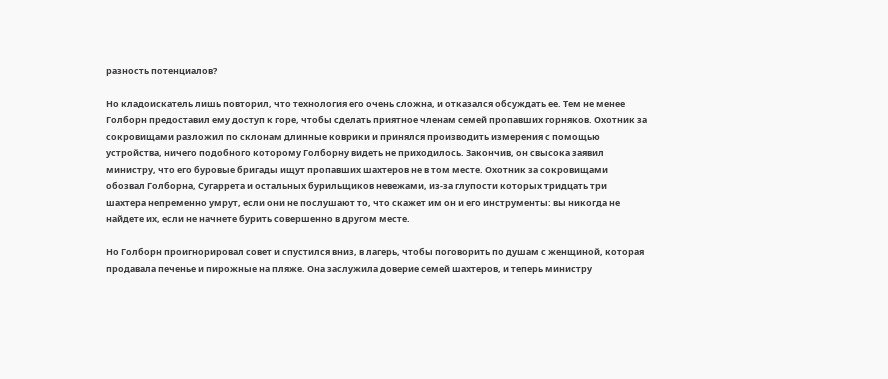разность потенциалов?

Но кладоискатель лишь повторил, что технология его очень сложна, и отказался обсуждать ее. Тем не менее Голборн предоставил ему доступ к горе, чтобы сделать приятное членам семей пропавших горняков. Охотник за сокровищами разложил по склонам длинные коврики и принялся производить измерения с помощью устройства, ничего подобного которому Голборну видеть не приходилось. Закончив, он свысока заявил министру, что его буровые бригады ищут пропавших шахтеров не в том месте. Охотник за сокровищами обозвал Голборна, Сугаррета и остальных бурильщиков невежами, из-за глупости которых тридцать три шахтера непременно умрут, если они не послушают то, что скажет им он и его инструменты: вы никогда не найдете их, если не начнете бурить совершенно в другом месте.

Но Голборн проигнорировал совет и спустился вниз, в лагерь, чтобы поговорить по душам с женщиной, которая продавала печенье и пирожные на пляже. Она заслужила доверие семей шахтеров, и теперь министру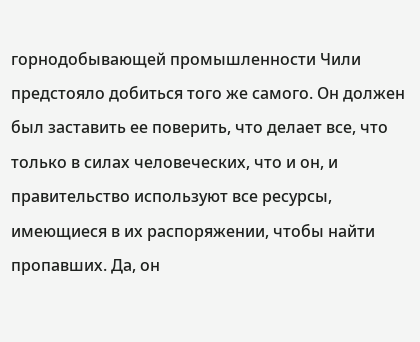горнодобывающей промышленности Чили предстояло добиться того же самого. Он должен был заставить ее поверить, что делает все, что только в силах человеческих, что и он, и правительство используют все ресурсы, имеющиеся в их распоряжении, чтобы найти пропавших. Да, он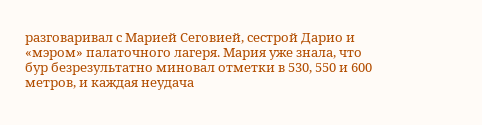разговаривал с Марией Сеговией, сестрой Дарио и «мэром» палаточного лагеря. Мария уже знала, что бур безрезультатно миновал отметки в 530, 550 и 600 метров, и каждая неудача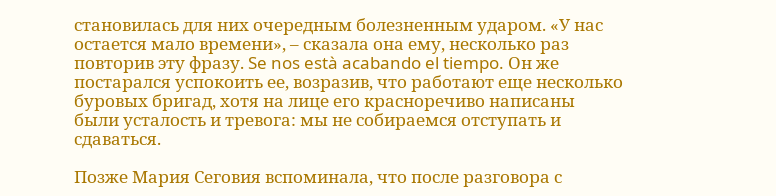становилась для них очередным болезненным ударом. «У нас остается мало времени», – сказала она ему, несколько раз повторив эту фразу. Se nos està acabando el tiempo. Он же постарался успокоить ее, возразив, что работают еще несколько буровых бригад, хотя на лице его красноречиво написаны были усталость и тревога: мы не собираемся отступать и сдаваться.

Позже Мария Сеговия вспоминала, что после разговора с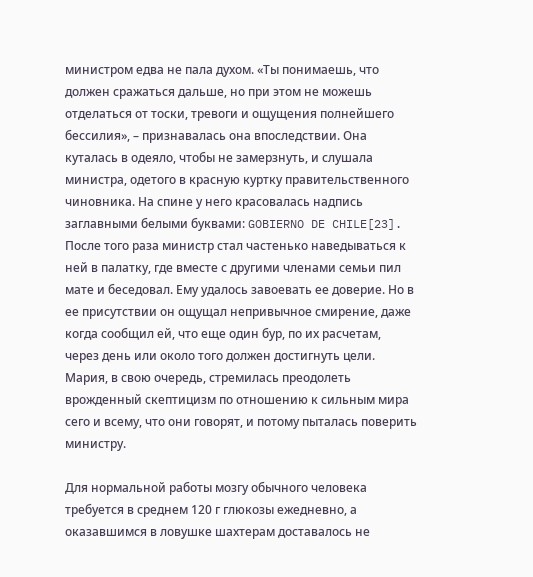министром едва не пала духом. «Ты понимаешь, что должен сражаться дальше, но при этом не можешь отделаться от тоски, тревоги и ощущения полнейшего бессилия», – признавалась она впоследствии. Она куталась в одеяло, чтобы не замерзнуть, и слушала министра, одетого в красную куртку правительственного чиновника. На спине у него красовалась надпись заглавными белыми буквами: GOBIERNO DE CHILE[23]. После того раза министр стал частенько наведываться к ней в палатку, где вместе с другими членами семьи пил мате и беседовал. Ему удалось завоевать ее доверие. Но в ее присутствии он ощущал непривычное смирение, даже когда сообщил ей, что еще один бур, по их расчетам, через день или около того должен достигнуть цели. Мария, в свою очередь, стремилась преодолеть врожденный скептицизм по отношению к сильным мира сего и всему, что они говорят, и потому пыталась поверить министру.

Для нормальной работы мозгу обычного человека требуется в среднем 120 г глюкозы ежедневно, а оказавшимся в ловушке шахтерам доставалось не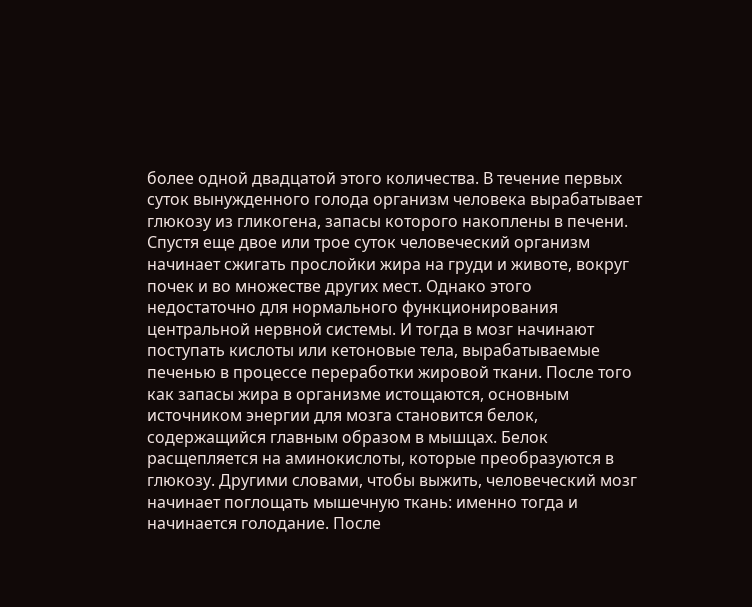более одной двадцатой этого количества. В течение первых суток вынужденного голода организм человека вырабатывает глюкозу из гликогена, запасы которого накоплены в печени. Спустя еще двое или трое суток человеческий организм начинает сжигать прослойки жира на груди и животе, вокруг почек и во множестве других мест. Однако этого недостаточно для нормального функционирования центральной нервной системы. И тогда в мозг начинают поступать кислоты или кетоновые тела, вырабатываемые печенью в процессе переработки жировой ткани. После того как запасы жира в организме истощаются, основным источником энергии для мозга становится белок, содержащийся главным образом в мышцах. Белок расщепляется на аминокислоты, которые преобразуются в глюкозу. Другими словами, чтобы выжить, человеческий мозг начинает поглощать мышечную ткань: именно тогда и начинается голодание. После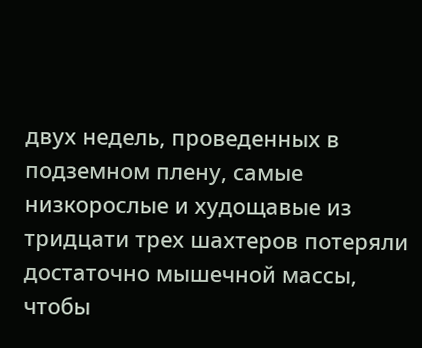двух недель, проведенных в подземном плену, самые низкорослые и худощавые из тридцати трех шахтеров потеряли достаточно мышечной массы, чтобы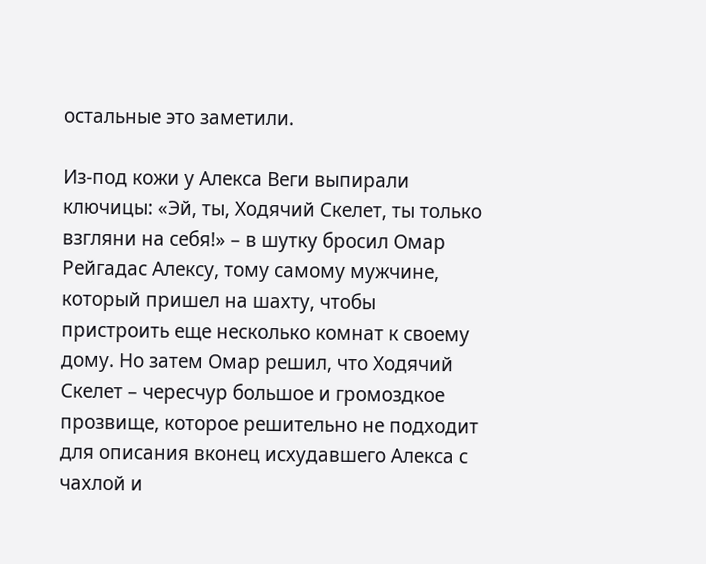остальные это заметили.

Из-под кожи у Алекса Веги выпирали ключицы: «Эй, ты, Ходячий Скелет, ты только взгляни на себя!» – в шутку бросил Омар Рейгадас Алексу, тому самому мужчине, который пришел на шахту, чтобы пристроить еще несколько комнат к своему дому. Но затем Омар решил, что Ходячий Скелет – чересчур большое и громоздкое прозвище, которое решительно не подходит для описания вконец исхудавшего Алекса с чахлой и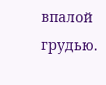впалой грудью.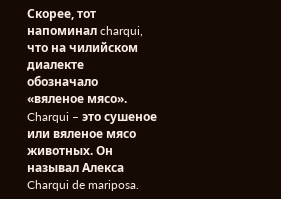Скорее, тот напоминал charqui, что на чилийском диалекте обозначало «вяленое мясо». Charqui – это сушеное или вяленое мясо животных. Он называл Алекса Charqui de mariposa.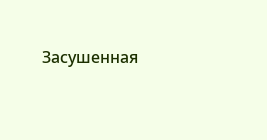Засушенная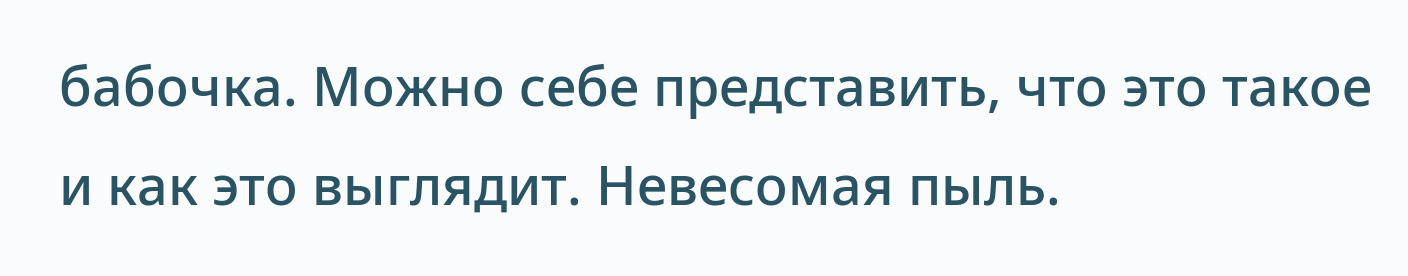бабочка. Можно себе представить, что это такое и как это выглядит. Невесомая пыль.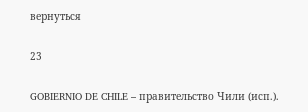вернуться

23

GOBIERNIO DE CHILE – правительство Чили (исп.).